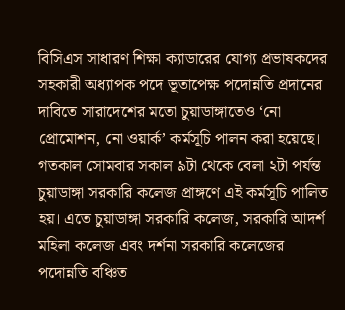বিসিএস সাধারণ শিক্ষা ক্যাডারের যোগ্য প্রভাষকদের সহকারী অধ্যাপক পদে ভূতাপেক্ষ পদোন্নতি প্রদানের দাবিতে সারাদেশের মতো চুয়াডাঙ্গাতেও ‘নো প্রোমোশন, নো ওয়ার্ক’ কর্মসূচি পালন করা হয়েছে। গতকাল সোমবার সকাল ৯টা থেকে বেলা ২টা পর্যন্ত চুয়াডাঙ্গা সরকারি কলেজ প্রাঙ্গণে এই কর্মসূচি পালিত হয়। এতে চুয়াডাঙ্গা সরকারি কলেজ, সরকারি আদর্শ মহিলা কলেজ এবং দর্শনা সরকারি কলেজের পদোন্নতি বঞ্চিত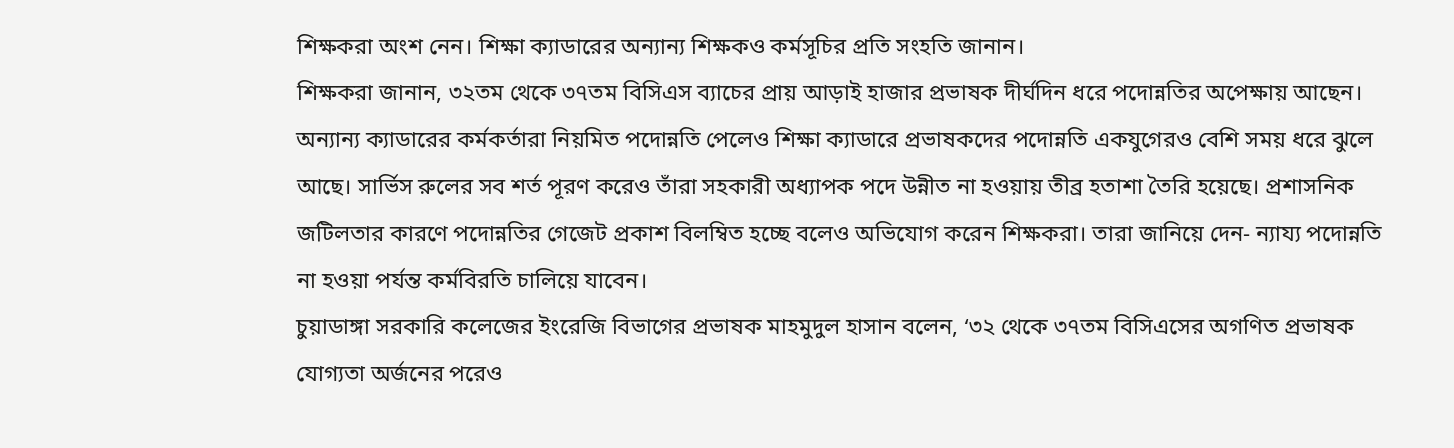শিক্ষকরা অংশ নেন। শিক্ষা ক্যাডারের অন্যান্য শিক্ষকও কর্মসূচির প্রতি সংহতি জানান।
শিক্ষকরা জানান, ৩২তম থেকে ৩৭তম বিসিএস ব্যাচের প্রায় আড়াই হাজার প্রভাষক দীর্ঘদিন ধরে পদোন্নতির অপেক্ষায় আছেন। অন্যান্য ক্যাডারের কর্মকর্তারা নিয়মিত পদোন্নতি পেলেও শিক্ষা ক্যাডারে প্রভাষকদের পদোন্নতি একযুগেরও বেশি সময় ধরে ঝুলে আছে। সার্ভিস রুলের সব শর্ত পূরণ করেও তাঁরা সহকারী অধ্যাপক পদে উন্নীত না হওয়ায় তীব্র হতাশা তৈরি হয়েছে। প্রশাসনিক জটিলতার কারণে পদোন্নতির গেজেট প্রকাশ বিলম্বিত হচ্ছে বলেও অভিযোগ করেন শিক্ষকরা। তারা জানিয়ে দেন- ন্যায্য পদোন্নতি না হওয়া পর্যন্ত কর্মবিরতি চালিয়ে যাবেন।
চুয়াডাঙ্গা সরকারি কলেজের ইংরেজি বিভাগের প্রভাষক মাহমুদুল হাসান বলেন, ‘৩২ থেকে ৩৭তম বিসিএসের অগণিত প্রভাষক যোগ্যতা অর্জনের পরেও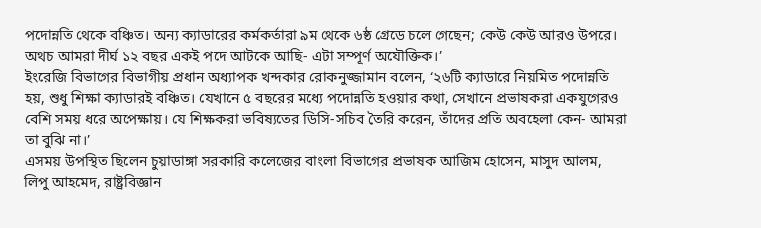পদোন্নতি থেকে বঞ্চিত। অন্য ক্যাডারের কর্মকর্তারা ৯ম থেকে ৬ষ্ঠ গ্রেডে চলে গেছেন; কেউ কেউ আরও উপরে। অথচ আমরা দীর্ঘ ১২ বছর একই পদে আটকে আছি- এটা সম্পূর্ণ অযৌক্তিক।’
ইংরেজি বিভাগের বিভাগীয় প্রধান অধ্যাপক খন্দকার রোকনুজ্জামান বলেন, ‘২৬টি ক্যাডারে নিয়মিত পদোন্নতি হয়, শুধু শিক্ষা ক্যাডারই বঞ্চিত। যেখানে ৫ বছরের মধ্যে পদোন্নতি হওয়ার কথা, সেখানে প্রভাষকরা একযুগেরও বেশি সময় ধরে অপেক্ষায়। যে শিক্ষকরা ভবিষ্যতের ডিসি-সচিব তৈরি করেন, তাঁদের প্রতি অবহেলা কেন- আমরা তা বুঝি না।’
এসময় উপস্থিত ছিলেন চুয়াডাঙ্গা সরকারি কলেজের বাংলা বিভাগের প্রভাষক আজিম হোসেন, মাসুদ আলম, লিপু আহমেদ, রাষ্ট্রবিজ্ঞান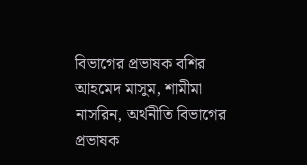বিভাগের প্রভাষক বশির আহমেদ মাসুম, শামীমা নাসরিন, অর্থনীতি বিভাগের প্রভাষক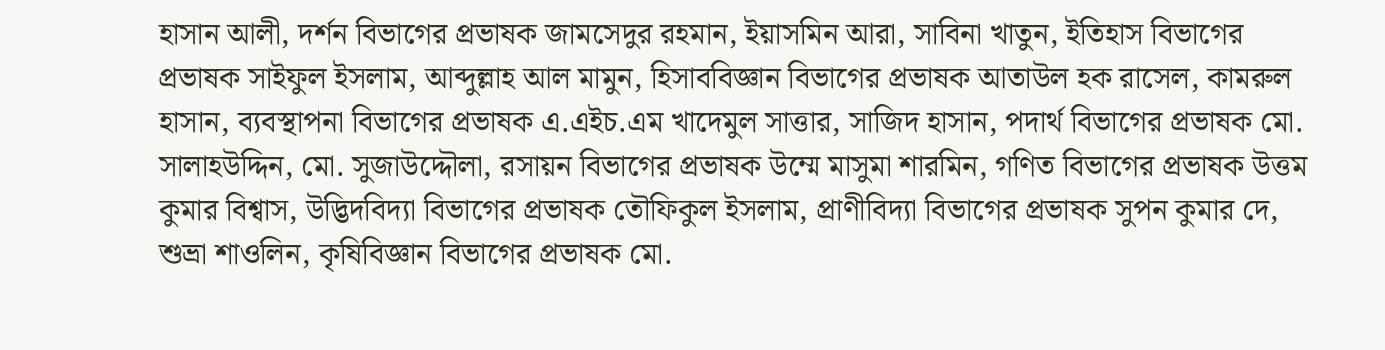হাসান আলী, দর্শন বিভাগের প্রভাষক জামসেদুর রহমান, ইয়াসমিন আরা, সাবিনা খাতুন, ইতিহাস বিভাগের প্রভাষক সাইফুল ইসলাম, আব্দুল্লাহ আল মামুন, হিসাববিজ্ঞান বিভাগের প্রভাষক আতাউল হক রাসেল, কামরুল হাসান, ব্যবস্থাপনা বিভাগের প্রভাষক এ.এইচ.এম খাদেমুল সাত্তার, সাজিদ হাসান, পদার্থ বিভাগের প্রভাষক মো. সালাহউদ্দিন, মো. সুজাউদ্দৌলা, রসায়ন বিভাগের প্রভাষক উম্মে মাসুমা শারমিন, গণিত বিভাগের প্রভাষক উত্তম কুমার বিশ্বাস, উদ্ভিদবিদ্যা বিভাগের প্রভাষক তৌফিকুল ইসলাম, প্রাণীবিদ্যা বিভাগের প্রভাষক সুপন কুমার দে, শুভ্রা শাওলিন, কৃষিবিজ্ঞান বিভাগের প্রভাষক মো.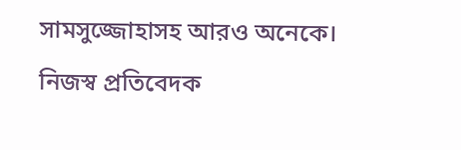সামসুজ্জোহাসহ আরও অনেকে।
নিজস্ব প্রতিবেদক